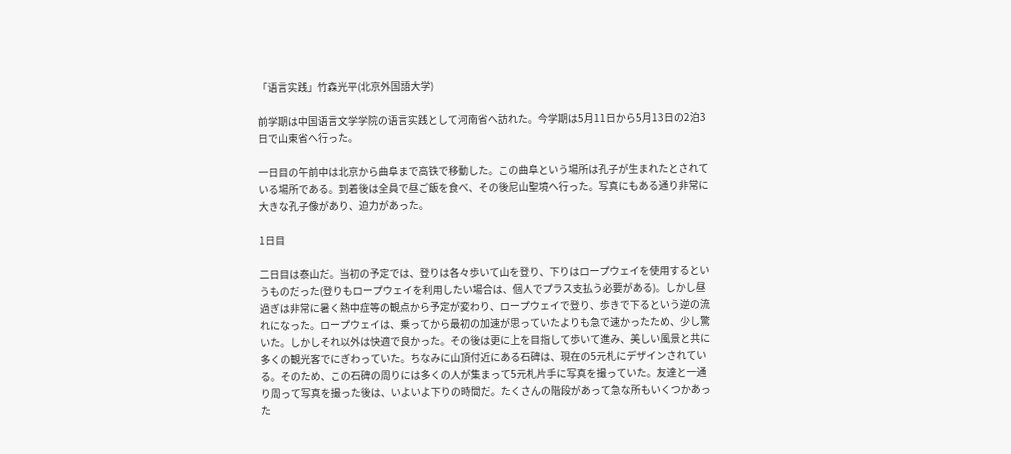「语言实践」竹森光平(北京外国語大学)

前学期は中国语言文学学院の语言实践として河南省へ訪れた。今学期は5月11日から5月13日の2泊3日で山東省へ行った。

一日目の午前中は北京から曲阜まで高铁で移動した。この曲阜という場所は孔子が生まれたとされている場所である。到着後は全員で昼ご飯を食べ、その後尼山聖境へ行った。写真にもある通り非常に大きな孔子像があり、迫力があった。

1日目

二日目は泰山だ。当初の予定では、登りは各々歩いて山を登り、下りはロープウェイを使用するというものだった(登りもロープウェイを利用したい場合は、個人でプラス支払う必要がある)。しかし昼過ぎは非常に暑く熱中症等の観点から予定が変わり、ロープウェイで登り、歩きで下るという逆の流れになった。ロープウェイは、乗ってから最初の加速が思っていたよりも急で速かったため、少し驚いた。しかしそれ以外は快適で良かった。その後は更に上を目指して歩いて進み、美しい風景と共に多くの観光客でにぎわっていた。ちなみに山頂付近にある石碑は、現在の5元札にデザインされている。そのため、この石碑の周りには多くの人が集まって5元札片手に写真を撮っていた。友達と一通り周って写真を撮った後は、いよいよ下りの時間だ。たくさんの階段があって急な所もいくつかあった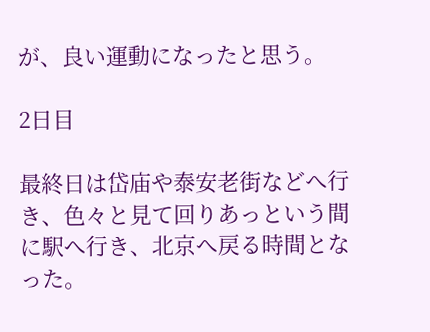が、良い運動になったと思う。

2日目

最終日は岱庙や泰安老街などへ行き、色々と見て回りあっという間に駅へ行き、北京へ戻る時間となった。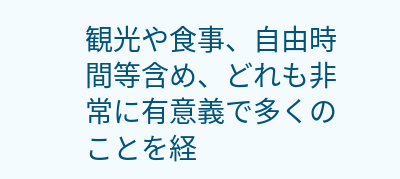観光や食事、自由時間等含め、どれも非常に有意義で多くのことを経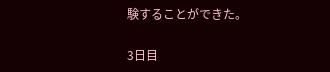験することができた。

3日目